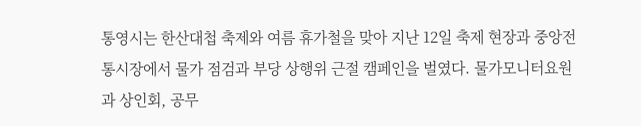통영시는 한산대첩 축제와 여름 휴가철을 맞아 지난 12일 축제 현장과 중앙전통시장에서 물가 점검과 부당 상행위 근절 캠페인을 벌였다. 물가모니터요원과 상인회, 공무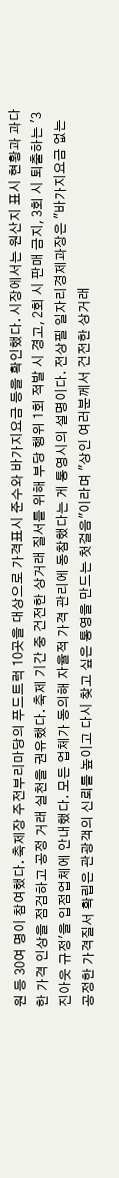원 등 30여 명이 참여했다. 축제장 주전부리마당의 푸드트럭 10곳을 대상으로 가격표시 준수와 바가지요금 등을 확인했다. 시장에서는 원산지 표시 현황과 과다한 가격 인상을 점검하고 공정 거래 실천을 권유했다. 축제 기간 중 건전한 상거래 질서를 위해 부당 행위 1회 적발 시 경고, 2회 시 판매 금지, 3회 시 퇴출하는 '3진아웃 규정'을 입점업체에 안내했다. 모든 업체가 동의해 자율적 가격 관리에 동참했다는 게 통영시의 설명이다. 전상필 일자리경제과장은 "바가지요금 없는 공정한 가격질서 확립은 관광객의 신뢰를 높이고 다시 찾고 싶은 통영을 만드는 첫걸음"이라며 "상인 여러분께서 건전한 상거래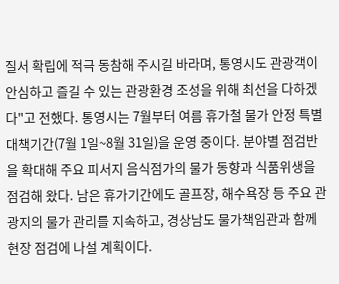질서 확립에 적극 동참해 주시길 바라며, 통영시도 관광객이 안심하고 즐길 수 있는 관광환경 조성을 위해 최선을 다하겠다"고 전했다. 통영시는 7월부터 여름 휴가철 물가 안정 특별대책기간(7월 1일~8월 31일)을 운영 중이다. 분야별 점검반을 확대해 주요 피서지 음식점가의 물가 동향과 식품위생을 점검해 왔다. 남은 휴가기간에도 골프장, 해수욕장 등 주요 관광지의 물가 관리를 지속하고, 경상남도 물가책임관과 함께 현장 점검에 나설 계획이다.